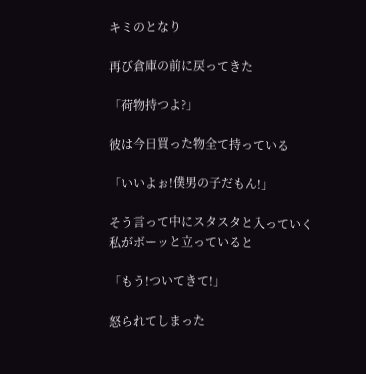キミのとなり

再び倉庫の前に戻ってきた

「荷物持つよ?」

彼は今日買った物全て持っている

「いいよぉ!僕男の子だもん!」

そう言って中にスタスタと入っていく
私がボーッと立っていると

「もう!ついてきて!」

怒られてしまった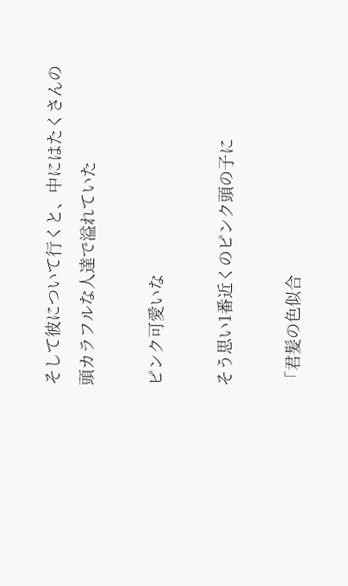そして彼について行くと、中にはたくさんの頭カラフルな人達で溢れていた

ピンク可愛いな

そう思い1番近くのピンク頭の子に

「君髪の色似合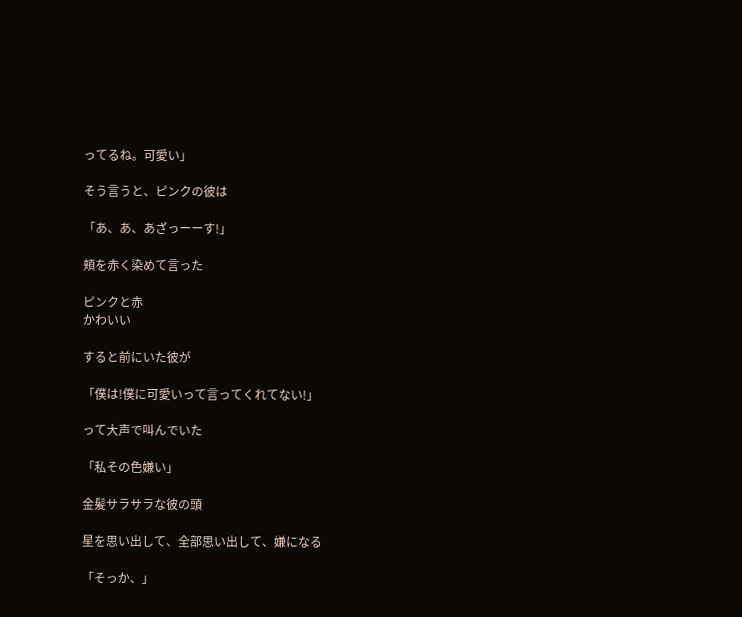ってるね。可愛い」

そう言うと、ピンクの彼は

「あ、あ、あざっーーす!」

頬を赤く染めて言った

ピンクと赤
かわいい

すると前にいた彼が

「僕は!僕に可愛いって言ってくれてない!」

って大声で叫んでいた

「私その色嫌い」

金髪サラサラな彼の頭

星を思い出して、全部思い出して、嫌になる

「そっか、」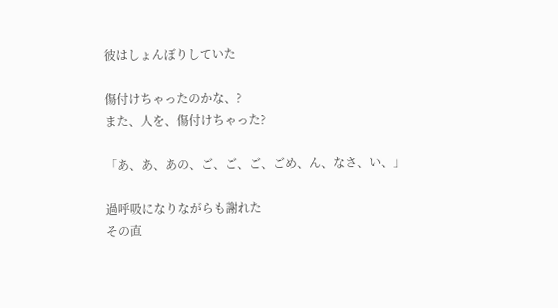彼はしょんぼりしていた

傷付けちゃったのかな、?
また、人を、傷付けちゃった?

「あ、あ、あの、ご、ご、ご、ごめ、ん、なさ、い、」

過呼吸になりながらも謝れた
その直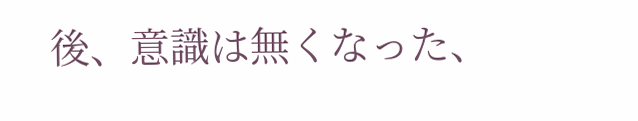後、意識は無くなった、